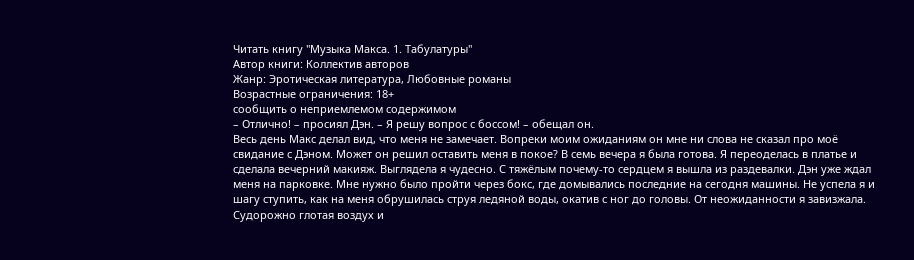Читать книгу "Музыка Макса. 1. Табулатуры"
Автор книги: Коллектив авторов
Жанр: Эротическая литература, Любовные романы
Возрастные ограничения: 18+
сообщить о неприемлемом содержимом
– Отлично! – просиял Дэн. – Я решу вопрос с боссом! – обещал он.
Весь день Макс делал вид, что меня не замечает. Вопреки моим ожиданиям он мне ни слова не сказал про моё свидание с Дэном. Может он решил оставить меня в покое? В семь вечера я была готова. Я переоделась в платье и сделала вечерний макияж. Выглядела я чудесно. С тяжёлым почему-то сердцем я вышла из раздевалки. Дэн уже ждал меня на парковке. Мне нужно было пройти через бокс, где домывались последние на сегодня машины. Не успела я и шагу ступить, как на меня обрушилась струя ледяной воды, окатив с ног до головы. От неожиданности я завизжала. Судорожно глотая воздух и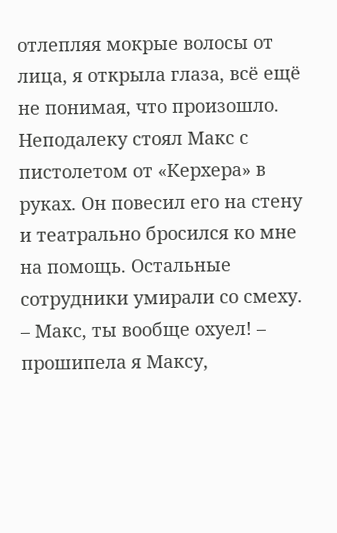отлепляя мокрые волосы от лица, я открыла глаза, всё ещё не понимая, что произошло.
Неподалеку стоял Макс с пистолетом от «Керхера» в руках. Он повесил его на стену и театрально бросился ко мне на помощь. Остальные сотрудники умирали со смеху.
– Макс, ты вообще охуел! – прошипела я Максу,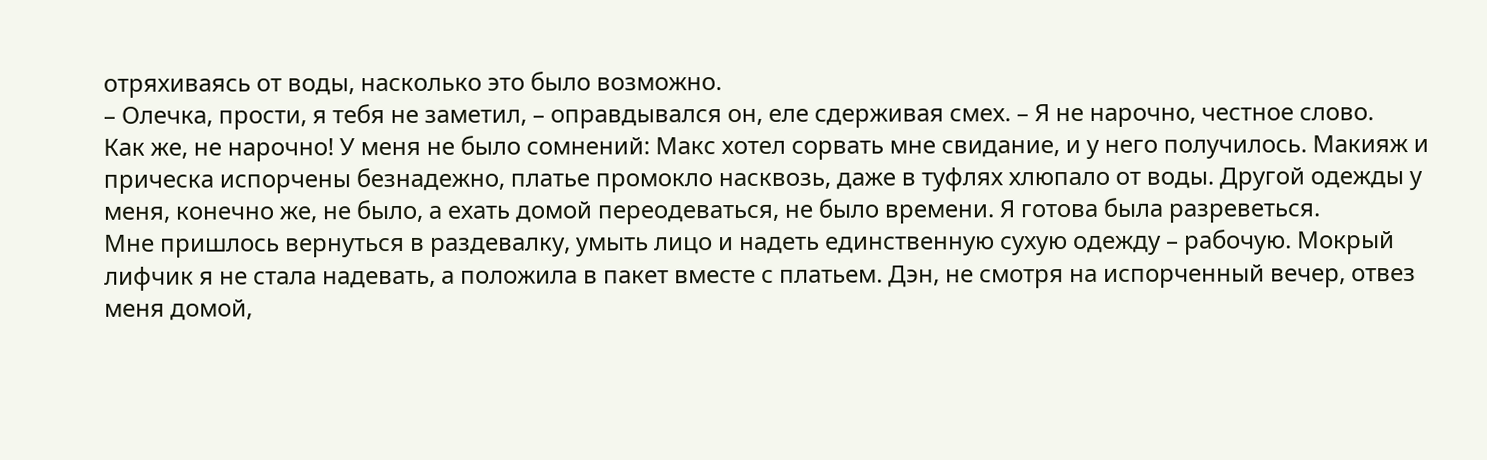отряхиваясь от воды, насколько это было возможно.
– Олечка, прости, я тебя не заметил, – оправдывался он, еле сдерживая смех. – Я не нарочно, честное слово.
Как же, не нарочно! У меня не было сомнений: Макс хотел сорвать мне свидание, и у него получилось. Макияж и прическа испорчены безнадежно, платье промокло насквозь, даже в туфлях хлюпало от воды. Другой одежды у меня, конечно же, не было, а ехать домой переодеваться, не было времени. Я готова была разреветься.
Мне пришлось вернуться в раздевалку, умыть лицо и надеть единственную сухую одежду – рабочую. Мокрый лифчик я не стала надевать, а положила в пакет вместе с платьем. Дэн, не смотря на испорченный вечер, отвез меня домой,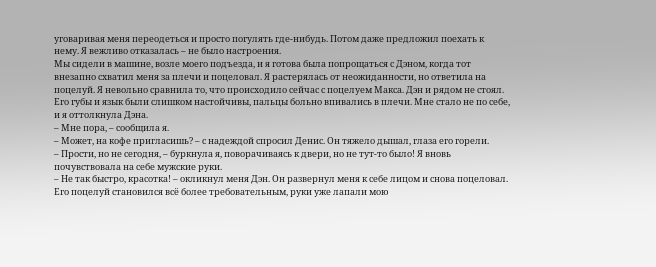уговаривая меня переодеться и просто погулять где-нибудь. Потом даже предложил поехать к нему. Я вежливо отказалась – не было настроения.
Мы сидели в машине, возле моего подъезда, и я готова была попрощаться с Дэном, когда тот внезапно схватил меня за плечи и поцеловал. Я растерялась от неожиданности, но ответила на поцелуй. Я невольно сравнила то, что происходило сейчас с поцелуем Макса. Дэн и рядом не стоял. Его губы и язык были слишком настойчивы, пальцы больно впивались в плечи. Мне стало не по себе, и я оттолкнула Дэна.
– Мне пора, – сообщила я.
– Может, на кофе пригласишь? – с надеждой спросил Денис. Он тяжело дышал, глаза его горели.
– Прости, но не сегодня, – буркнула я, поворачиваясь к двери, но не тут-то было! Я вновь почувствовала на себе мужские руки.
– Не так быстро, красотка! – окликнул меня Дэн. Он развернул меня к себе лицом и снова поцеловал. Его поцелуй становился всё более требовательным, руки уже лапали мою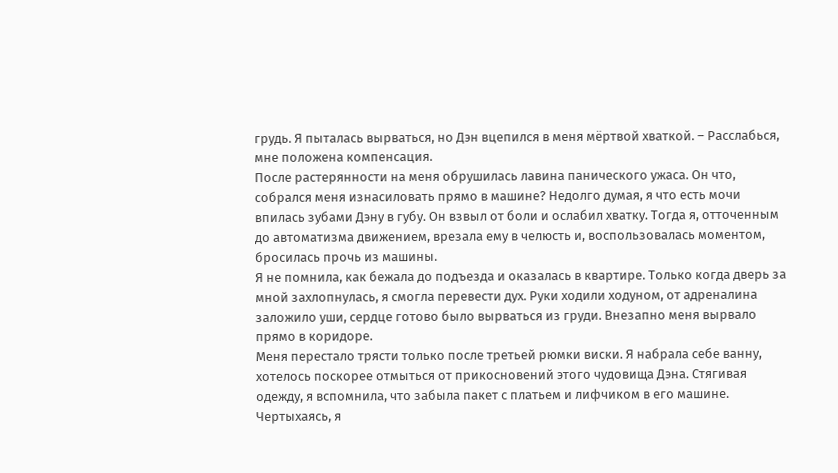грудь. Я пыталась вырваться, но Дэн вцепился в меня мёртвой хваткой. – Расслабься, мне положена компенсация.
После растерянности на меня обрушилась лавина панического ужаса. Он что, собрался меня изнасиловать прямо в машине? Недолго думая, я что есть мочи впилась зубами Дэну в губу. Он взвыл от боли и ослабил хватку. Тогда я, отточенным до автоматизма движением, врезала ему в челюсть и, воспользовалась моментом, бросилась прочь из машины.
Я не помнила, как бежала до подъезда и оказалась в квартире. Только когда дверь за мной захлопнулась, я смогла перевести дух. Руки ходили ходуном, от адреналина заложило уши, сердце готово было вырваться из груди. Внезапно меня вырвало прямо в коридоре.
Меня перестало трясти только после третьей рюмки виски. Я набрала себе ванну, хотелось поскорее отмыться от прикосновений этого чудовища Дэна. Стягивая одежду, я вспомнила, что забыла пакет с платьем и лифчиком в его машине. Чертыхаясь, я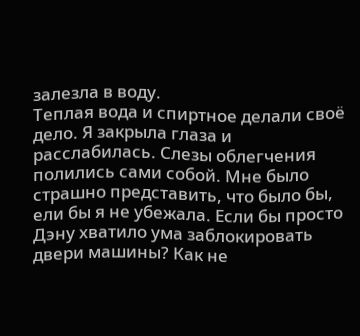залезла в воду.
Теплая вода и спиртное делали своё дело. Я закрыла глаза и расслабилась. Слезы облегчения полились сами собой. Мне было страшно представить, что было бы, ели бы я не убежала. Если бы просто Дэну хватило ума заблокировать двери машины? Как не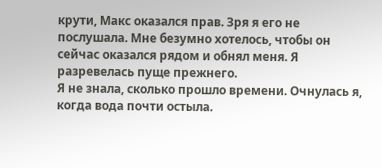крути, Макс оказался прав. Зря я его не послушала. Мне безумно хотелось, чтобы он сейчас оказался рядом и обнял меня. Я разревелась пуще прежнего.
Я не знала, сколько прошло времени. Очнулась я, когда вода почти остыла.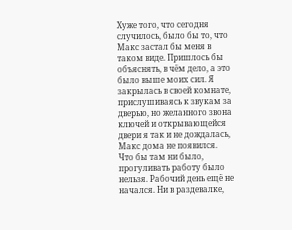Хуже того, что сегодня случилось, было бы то, что Макс застал бы меня в таком виде. Пришлось бы объяснять, в чём дело, а это было выше моих сил. Я закрылась в своей комнате, прислушиваясь к звукам за дверью, но желанного звона ключей и открывающейся двери я так и не дождалась, Макс дома не появился.
Что бы там ни было, прогуливать работу было нельзя. Рабочий день ещё не начался. Ни в раздевалке,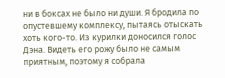ни в боксах не было ни души. Я бродила по опустевшему комплексу, пытаясь отыскать хоть кого-то. Из курилки доносился голос Дэна. Видеть его рожу было не самым приятным, поэтому я собрала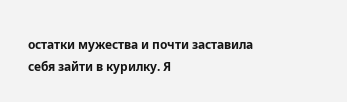остатки мужества и почти заставила себя зайти в курилку. Я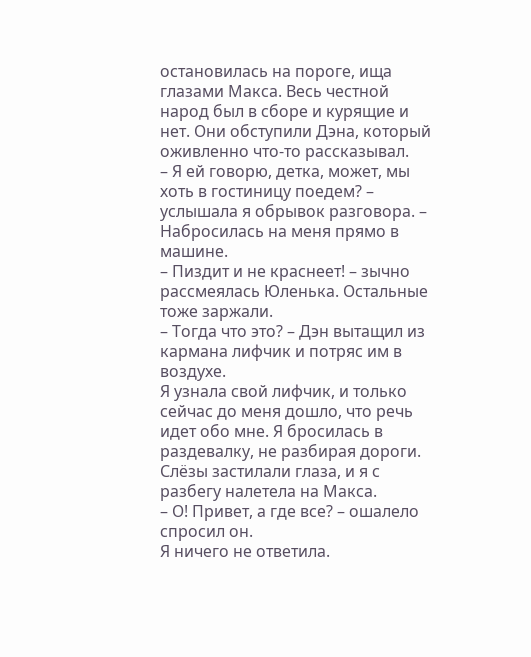остановилась на пороге, ища глазами Макса. Весь честной народ был в сборе и курящие и нет. Они обступили Дэна, который оживленно что-то рассказывал.
– Я ей говорю, детка, может, мы хоть в гостиницу поедем? – услышала я обрывок разговора. – Набросилась на меня прямо в машине.
– Пиздит и не краснеет! – зычно рассмеялась Юленька. Остальные тоже заржали.
– Тогда что это? – Дэн вытащил из кармана лифчик и потряс им в воздухе.
Я узнала свой лифчик, и только сейчас до меня дошло, что речь идет обо мне. Я бросилась в раздевалку, не разбирая дороги. Слёзы застилали глаза, и я с разбегу налетела на Макса.
– О! Привет, а где все? – ошалело спросил он.
Я ничего не ответила.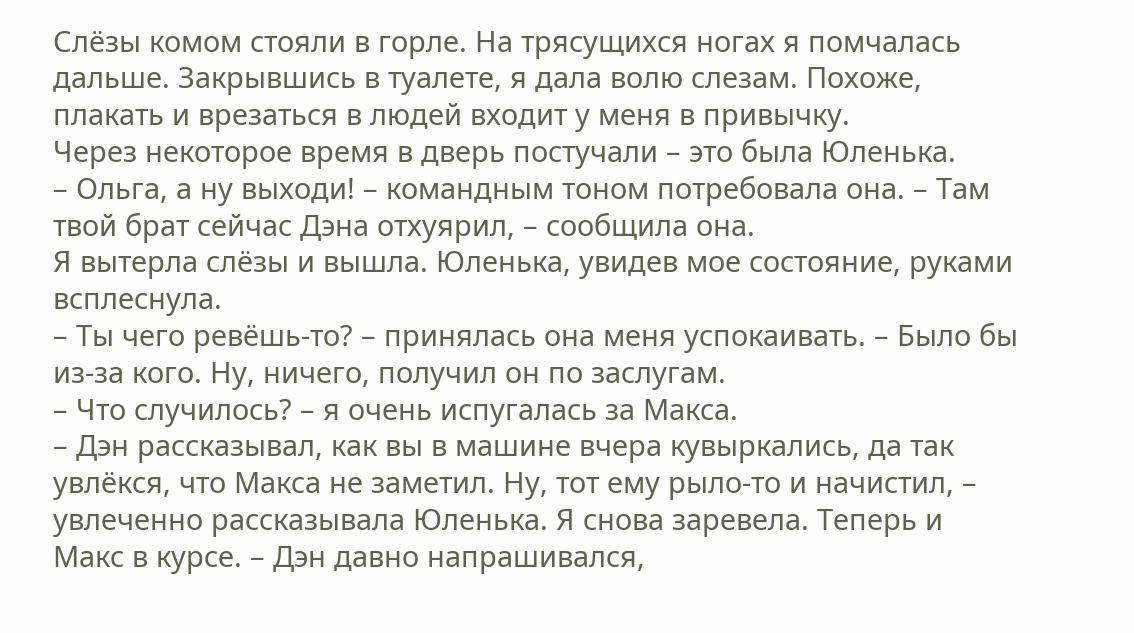Слёзы комом стояли в горле. На трясущихся ногах я помчалась дальше. Закрывшись в туалете, я дала волю слезам. Похоже, плакать и врезаться в людей входит у меня в привычку.
Через некоторое время в дверь постучали – это была Юленька.
– Ольга, а ну выходи! – командным тоном потребовала она. – Там твой брат сейчас Дэна отхуярил, – сообщила она.
Я вытерла слёзы и вышла. Юленька, увидев мое состояние, руками всплеснула.
– Ты чего ревёшь-то? – принялась она меня успокаивать. – Было бы из-за кого. Ну, ничего, получил он по заслугам.
– Что случилось? – я очень испугалась за Макса.
– Дэн рассказывал, как вы в машине вчера кувыркались, да так увлёкся, что Макса не заметил. Ну, тот ему рыло-то и начистил, – увлеченно рассказывала Юленька. Я снова заревела. Теперь и Макс в курсе. – Дэн давно напрашивался,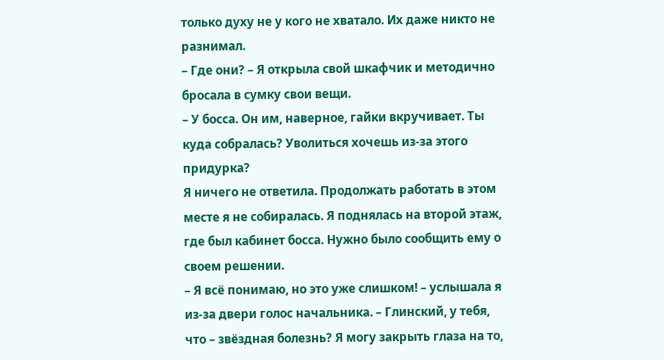только духу не у кого не хватало. Их даже никто не разнимал.
– Где они? – Я открыла свой шкафчик и методично бросала в сумку свои вещи.
– У босса. Он им, наверное, гайки вкручивает. Ты куда собралась? Уволиться хочешь из-за этого придурка?
Я ничего не ответила. Продолжать работать в этом месте я не собиралась. Я поднялась на второй этаж, где был кабинет босса. Нужно было сообщить ему о своем решении.
– Я всё понимаю, но это уже слишком! – услышала я из-за двери голос начальника. – Глинский, у тебя, что – звёздная болезнь? Я могу закрыть глаза на то,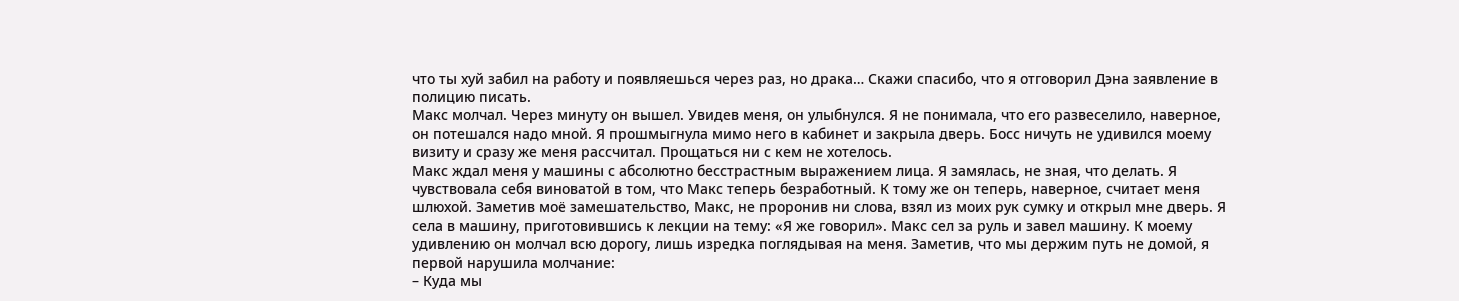что ты хуй забил на работу и появляешься через раз, но драка… Скажи спасибо, что я отговорил Дэна заявление в полицию писать.
Макс молчал. Через минуту он вышел. Увидев меня, он улыбнулся. Я не понимала, что его развеселило, наверное, он потешался надо мной. Я прошмыгнула мимо него в кабинет и закрыла дверь. Босс ничуть не удивился моему визиту и сразу же меня рассчитал. Прощаться ни с кем не хотелось.
Макс ждал меня у машины с абсолютно бесстрастным выражением лица. Я замялась, не зная, что делать. Я чувствовала себя виноватой в том, что Макс теперь безработный. К тому же он теперь, наверное, считает меня шлюхой. Заметив моё замешательство, Макс, не проронив ни слова, взял из моих рук сумку и открыл мне дверь. Я села в машину, приготовившись к лекции на тему: «Я же говорил». Макс сел за руль и завел машину. К моему удивлению он молчал всю дорогу, лишь изредка поглядывая на меня. Заметив, что мы держим путь не домой, я первой нарушила молчание:
– Куда мы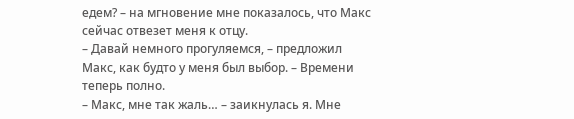едем? – на мгновение мне показалось, что Макс сейчас отвезет меня к отцу.
– Давай немного прогуляемся, – предложил Макс, как будто у меня был выбор. – Времени теперь полно.
– Макс, мне так жаль… – заикнулась я. Мне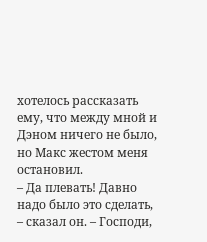хотелось рассказать ему, что между мной и Дэном ничего не было, но Макс жестом меня остановил.
– Да плевать! Давно надо было это сделать, – сказал он. – Господи,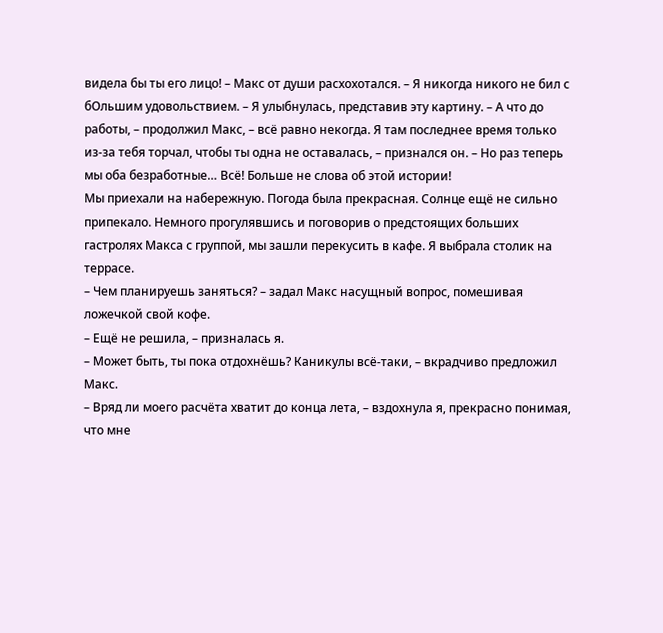видела бы ты его лицо! – Макс от души расхохотался. – Я никогда никого не бил с бОльшим удовольствием. – Я улыбнулась, представив эту картину. – А что до работы, – продолжил Макс, – всё равно некогда. Я там последнее время только из-за тебя торчал, чтобы ты одна не оставалась, – признался он. – Но раз теперь мы оба безработные… Всё! Больше не слова об этой истории!
Мы приехали на набережную. Погода была прекрасная. Солнце ещё не сильно припекало. Немного прогулявшись и поговорив о предстоящих больших гастролях Макса с группой, мы зашли перекусить в кафе. Я выбрала столик на террасе.
– Чем планируешь заняться? – задал Макс насущный вопрос, помешивая ложечкой свой кофе.
– Ещё не решила, – призналась я.
– Может быть, ты пока отдохнёшь? Каникулы всё-таки, – вкрадчиво предложил Макс.
– Вряд ли моего расчёта хватит до конца лета, – вздохнула я, прекрасно понимая, что мне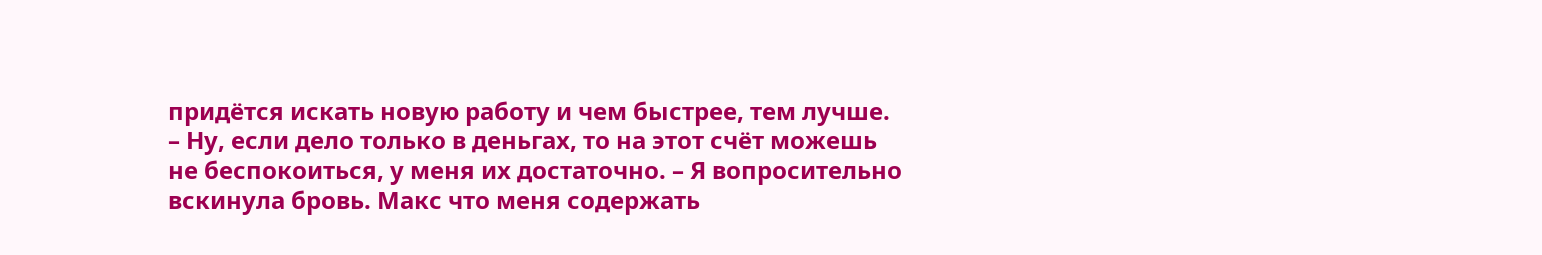придётся искать новую работу и чем быстрее, тем лучше.
– Ну, если дело только в деньгах, то на этот счёт можешь не беспокоиться, у меня их достаточно. – Я вопросительно вскинула бровь. Макс что меня содержать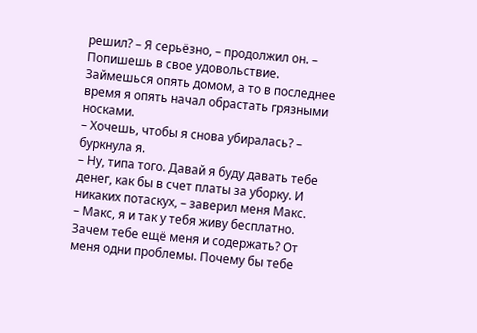решил? – Я серьёзно, – продолжил он. – Попишешь в свое удовольствие. Займешься опять домом, а то в последнее время я опять начал обрастать грязными носками.
– Хочешь, чтобы я снова убиралась? – буркнула я.
– Ну, типа того. Давай я буду давать тебе денег, как бы в счет платы за уборку. И никаких потаскух, – заверил меня Макс.
– Макс, я и так у тебя живу бесплатно. Зачем тебе ещё меня и содержать? От меня одни проблемы. Почему бы тебе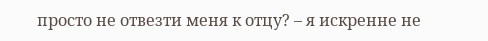просто не отвезти меня к отцу? – я искренне не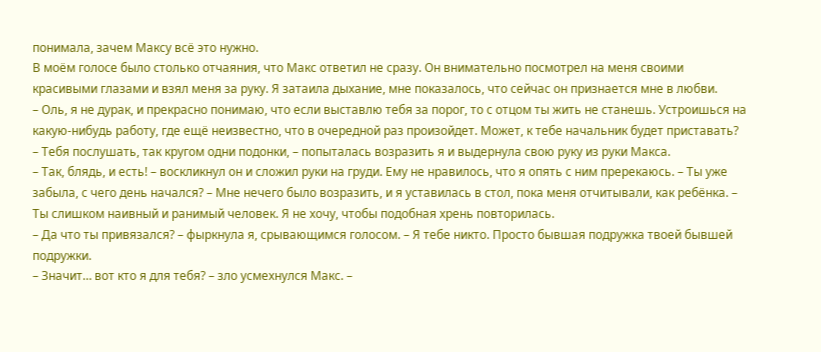понимала, зачем Максу всё это нужно.
В моём голосе было столько отчаяния, что Макс ответил не сразу. Он внимательно посмотрел на меня своими красивыми глазами и взял меня за руку. Я затаила дыхание, мне показалось, что сейчас он признается мне в любви.
– Оль, я не дурак, и прекрасно понимаю, что если выставлю тебя за порог, то с отцом ты жить не станешь. Устроишься на какую-нибудь работу, где ещё неизвестно, что в очередной раз произойдет. Может, к тебе начальник будет приставать?
– Тебя послушать, так кругом одни подонки, – попыталась возразить я и выдернула свою руку из руки Макса.
– Так, блядь, и есть! – воскликнул он и сложил руки на груди. Ему не нравилось, что я опять с ним пререкаюсь. – Ты уже забыла, с чего день начался? – Мне нечего было возразить, и я уставилась в стол, пока меня отчитывали, как ребёнка. – Ты слишком наивный и ранимый человек. Я не хочу, чтобы подобная хрень повторилась.
– Да что ты привязался? – фыркнула я, срывающимся голосом. – Я тебе никто. Просто бывшая подружка твоей бывшей подружки.
– Значит… вот кто я для тебя? – зло усмехнулся Макс. –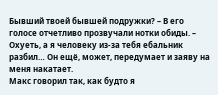Бывший твоей бывшей подружки? – В его голосе отчетливо прозвучали нотки обиды. – Охуеть, а я человеку из-за тебя ебальник разбил… Он ещё, может, передумает и заяву на меня накатает.
Макс говорил так, как будто я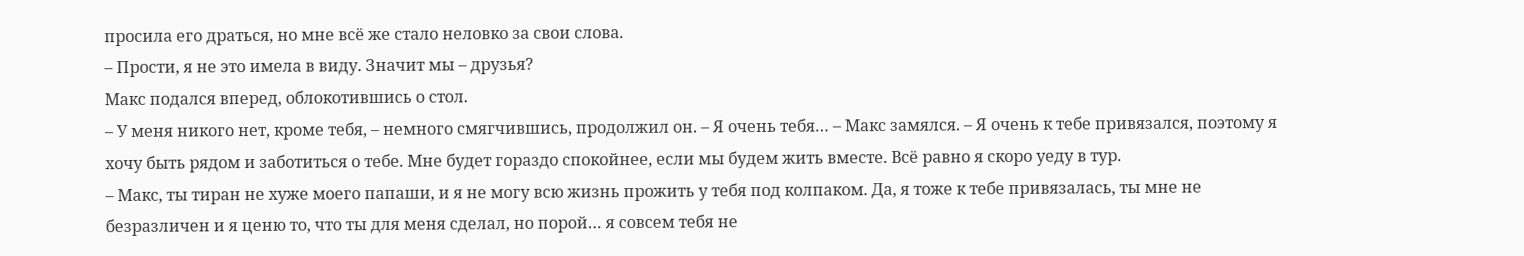просила его драться, но мне всё же стало неловко за свои слова.
– Прости, я не это имела в виду. Значит мы – друзья?
Макс подался вперед, облокотившись о стол.
– У меня никого нет, кроме тебя, – немного смягчившись, продолжил он. – Я очень тебя… – Макс замялся. – Я очень к тебе привязался, поэтому я хочу быть рядом и заботиться о тебе. Мне будет гораздо спокойнее, если мы будем жить вместе. Всё равно я скоро уеду в тур.
– Макс, ты тиран не хуже моего папаши, и я не могу всю жизнь прожить у тебя под колпаком. Да, я тоже к тебе привязалась, ты мне не безразличен и я ценю то, что ты для меня сделал, но порой… я совсем тебя не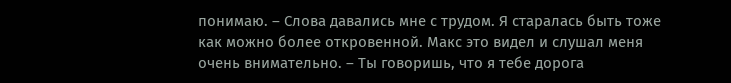понимаю. – Слова давались мне с трудом. Я старалась быть тоже как можно более откровенной. Макс это видел и слушал меня очень внимательно. – Ты говоришь, что я тебе дорога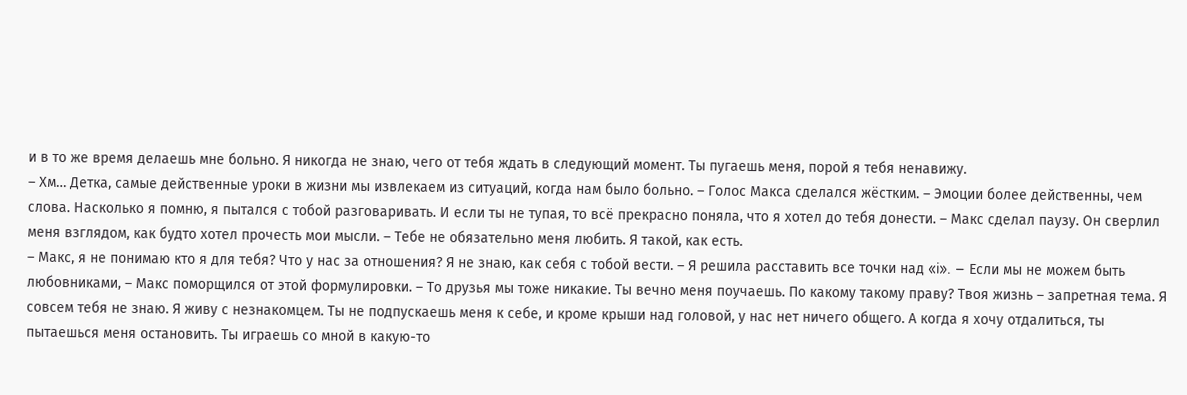и в то же время делаешь мне больно. Я никогда не знаю, чего от тебя ждать в следующий момент. Ты пугаешь меня, порой я тебя ненавижу.
– Хм… Детка, самые действенные уроки в жизни мы извлекаем из ситуаций, когда нам было больно. – Голос Макса сделался жёстким. – Эмоции более действенны, чем слова. Насколько я помню, я пытался с тобой разговаривать. И если ты не тупая, то всё прекрасно поняла, что я хотел до тебя донести. – Макс сделал паузу. Он сверлил меня взглядом, как будто хотел прочесть мои мысли. – Тебе не обязательно меня любить. Я такой, как есть.
– Макс, я не понимаю кто я для тебя? Что у нас за отношения? Я не знаю, как себя с тобой вести. – Я решила расставить все точки над «i». – Если мы не можем быть любовниками, – Макс поморщился от этой формулировки. – То друзья мы тоже никакие. Ты вечно меня поучаешь. По какому такому праву? Твоя жизнь – запретная тема. Я совсем тебя не знаю. Я живу с незнакомцем. Ты не подпускаешь меня к себе, и кроме крыши над головой, у нас нет ничего общего. А когда я хочу отдалиться, ты пытаешься меня остановить. Ты играешь со мной в какую-то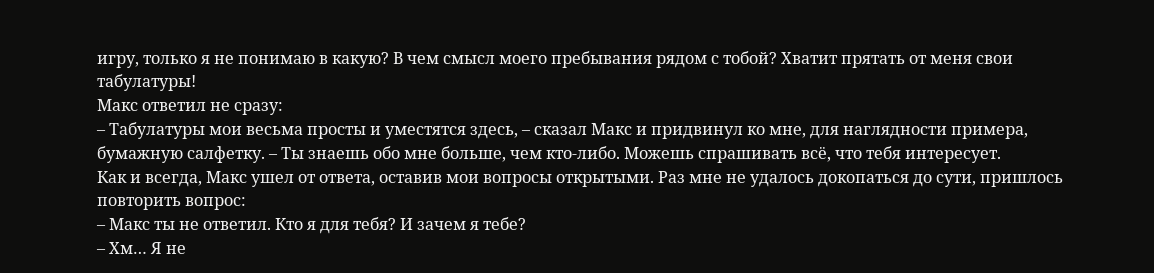игру, только я не понимаю в какую? В чем смысл моего пребывания рядом с тобой? Хватит прятать от меня свои табулатуры!
Макс ответил не сразу:
– Табулатуры мои весьма просты и уместятся здесь, – сказал Макс и придвинул ко мне, для наглядности примера, бумажную салфетку. – Ты знаешь обо мне больше, чем кто-либо. Можешь спрашивать всё, что тебя интересует.
Как и всегда, Макс ушел от ответа, оставив мои вопросы открытыми. Раз мне не удалось докопаться до сути, пришлось повторить вопрос:
– Макс ты не ответил. Кто я для тебя? И зачем я тебе?
– Хм… Я не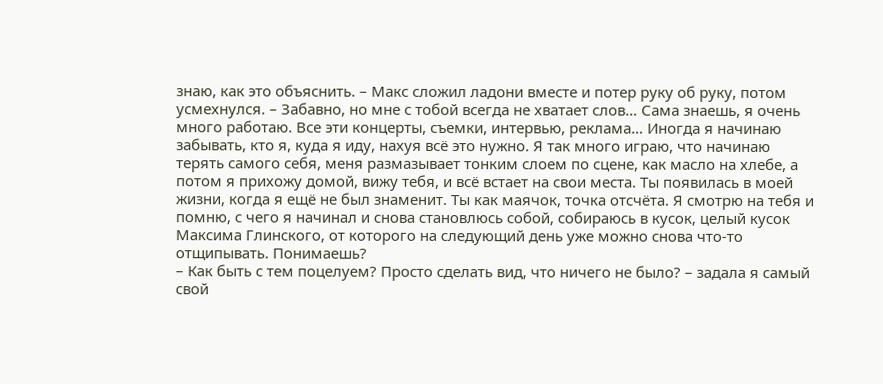знаю, как это объяснить. – Макс сложил ладони вместе и потер руку об руку, потом усмехнулся. – Забавно, но мне с тобой всегда не хватает слов… Сама знаешь, я очень много работаю. Все эти концерты, съемки, интервью, реклама… Иногда я начинаю забывать, кто я, куда я иду, нахуя всё это нужно. Я так много играю, что начинаю терять самого себя, меня размазывает тонким слоем по сцене, как масло на хлебе, а потом я прихожу домой, вижу тебя, и всё встает на свои места. Ты появилась в моей жизни, когда я ещё не был знаменит. Ты как маячок, точка отсчёта. Я смотрю на тебя и помню, с чего я начинал и снова становлюсь собой, собираюсь в кусок, целый кусок Максима Глинского, от которого на следующий день уже можно снова что-то отщипывать. Понимаешь?
– Как быть с тем поцелуем? Просто сделать вид, что ничего не было? – задала я самый свой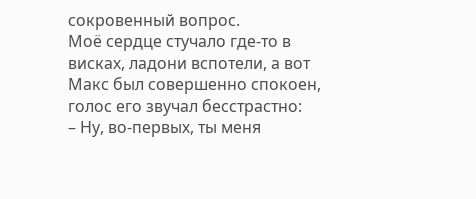сокровенный вопрос.
Моё сердце стучало где-то в висках, ладони вспотели, а вот Макс был совершенно спокоен, голос его звучал бесстрастно:
– Ну, во-первых, ты меня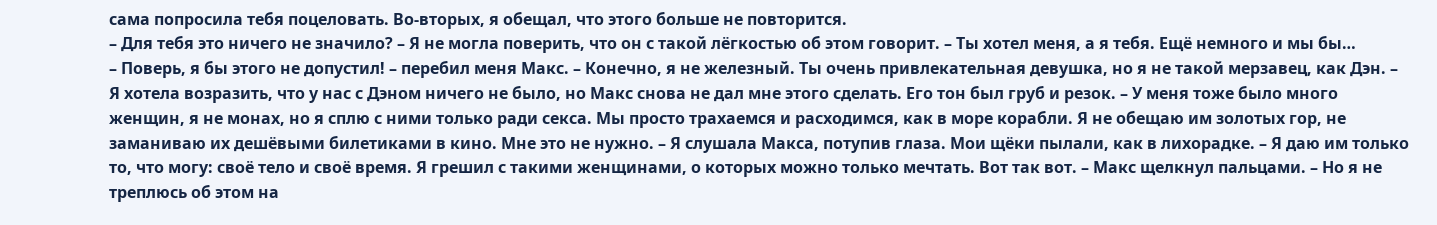сама попросила тебя поцеловать. Во-вторых, я обещал, что этого больше не повторится.
– Для тебя это ничего не значило? – Я не могла поверить, что он с такой лёгкостью об этом говорит. – Ты хотел меня, а я тебя. Ещё немного и мы бы…
– Поверь, я бы этого не допустил! – перебил меня Макс. – Конечно, я не железный. Ты очень привлекательная девушка, но я не такой мерзавец, как Дэн. – Я хотела возразить, что у нас с Дэном ничего не было, но Макс снова не дал мне этого сделать. Его тон был груб и резок. – У меня тоже было много женщин, я не монах, но я сплю с ними только ради секса. Мы просто трахаемся и расходимся, как в море корабли. Я не обещаю им золотых гор, не заманиваю их дешёвыми билетиками в кино. Мне это не нужно. – Я слушала Макса, потупив глаза. Мои щёки пылали, как в лихорадке. – Я даю им только то, что могу: своё тело и своё время. Я грешил с такими женщинами, о которых можно только мечтать. Вот так вот. – Макс щелкнул пальцами. – Но я не треплюсь об этом на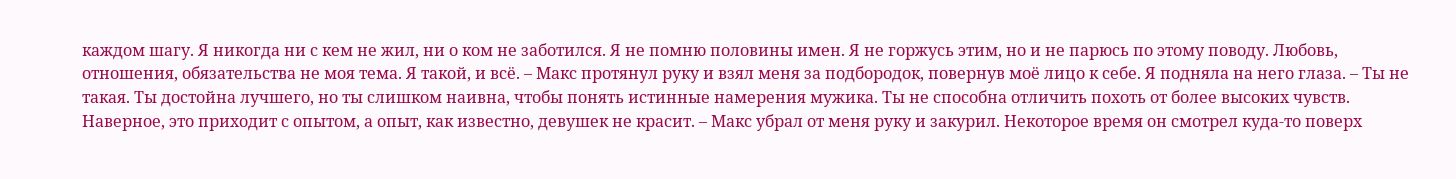каждом шагу. Я никогда ни с кем не жил, ни о ком не заботился. Я не помню половины имен. Я не горжусь этим, но и не парюсь по этому поводу. Любовь, отношения, обязательства не моя тема. Я такой, и всё. – Макс протянул руку и взял меня за подбородок, повернув моё лицо к себе. Я подняла на него глаза. – Ты не такая. Ты достойна лучшего, но ты слишком наивна, чтобы понять истинные намерения мужика. Ты не способна отличить похоть от более высоких чувств. Наверное, это приходит с опытом, а опыт, как известно, девушек не красит. – Макс убрал от меня руку и закурил. Некоторое время он смотрел куда-то поверх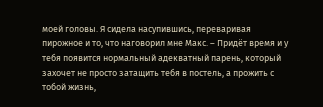моей головы. Я сидела насупившись, переваривая пирожное и то, что наговорил мне Макс. – Придёт время и у тебя появится нормальный адекватный парень, который захочет не просто затащить тебя в постель, а прожить с тобой жизнь,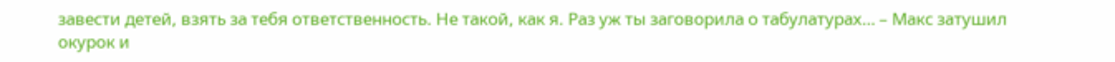завести детей, взять за тебя ответственность. Не такой, как я. Раз уж ты заговорила о табулатурах… – Макс затушил окурок и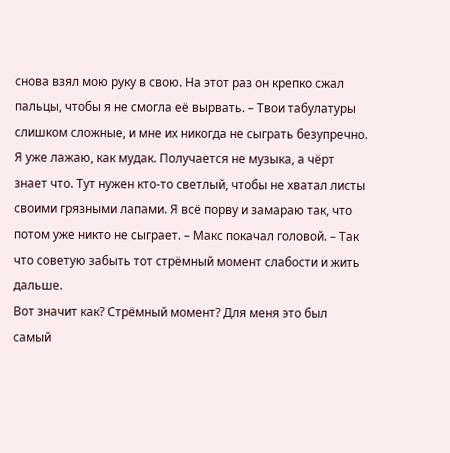снова взял мою руку в свою. На этот раз он крепко сжал пальцы, чтобы я не смогла её вырвать. – Твои табулатуры слишком сложные, и мне их никогда не сыграть безупречно. Я уже лажаю, как мудак. Получается не музыка, а чёрт знает что. Тут нужен кто-то светлый, чтобы не хватал листы своими грязными лапами. Я всё порву и замараю так, что потом уже никто не сыграет. – Макс покачал головой. – Так что советую забыть тот стрёмный момент слабости и жить дальше.
Вот значит как? Стрёмный момент? Для меня это был самый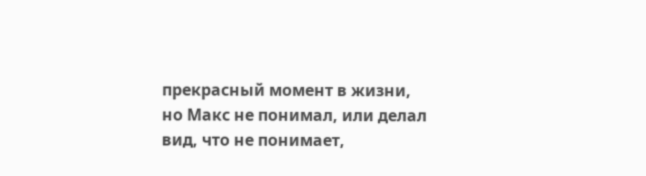прекрасный момент в жизни, но Макс не понимал, или делал вид, что не понимает,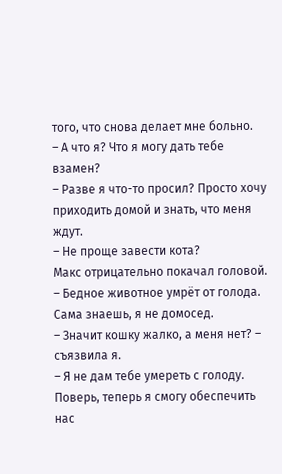того, что снова делает мне больно.
– А что я? Что я могу дать тебе взамен?
– Разве я что-то просил? Просто хочу приходить домой и знать, что меня ждут.
– Не проще завести кота?
Макс отрицательно покачал головой.
– Бедное животное умрёт от голода. Сама знаешь, я не домосед.
– Значит кошку жалко, а меня нет? – съязвила я.
– Я не дам тебе умереть с голоду. Поверь, теперь я смогу обеспечить нас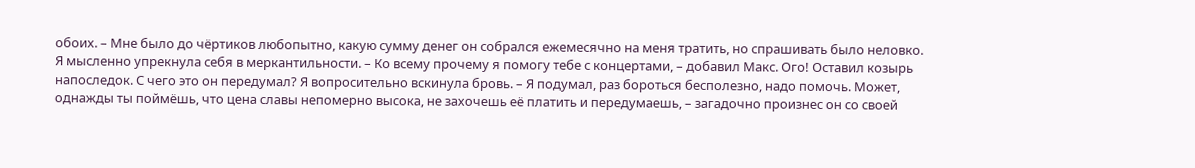обоих. – Мне было до чёртиков любопытно, какую сумму денег он собрался ежемесячно на меня тратить, но спрашивать было неловко. Я мысленно упрекнула себя в меркантильности. – Ко всему прочему я помогу тебе с концертами, – добавил Макс. Ого! Оставил козырь напоследок. С чего это он передумал? Я вопросительно вскинула бровь. – Я подумал, раз бороться бесполезно, надо помочь. Может, однажды ты поймёшь, что цена славы непомерно высока, не захочешь её платить и передумаешь, – загадочно произнес он со своей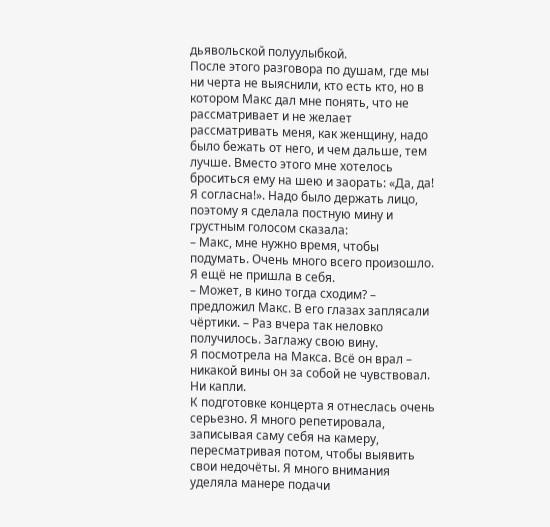дьявольской полуулыбкой.
После этого разговора по душам, где мы ни черта не выяснили, кто есть кто, но в котором Макс дал мне понять, что не рассматривает и не желает рассматривать меня, как женщину, надо было бежать от него, и чем дальше, тем лучше. Вместо этого мне хотелось броситься ему на шею и заорать: «Да, да! Я согласна!». Надо было держать лицо, поэтому я сделала постную мину и грустным голосом сказала:
– Макс, мне нужно время, чтобы подумать. Очень много всего произошло. Я ещё не пришла в себя.
– Может, в кино тогда сходим? – предложил Макс. В его глазах заплясали чёртики. – Раз вчера так неловко получилось. Заглажу свою вину.
Я посмотрела на Макса. Всё он врал – никакой вины он за собой не чувствовал. Ни капли.
К подготовке концерта я отнеслась очень серьезно. Я много репетировала, записывая саму себя на камеру, пересматривая потом, чтобы выявить свои недочёты. Я много внимания уделяла манере подачи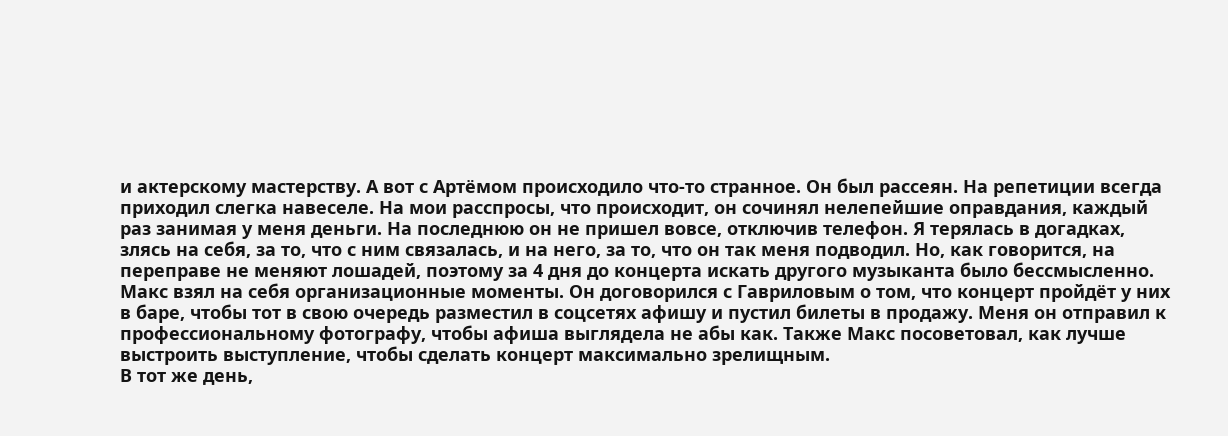и актерскому мастерству. А вот с Артёмом происходило что-то странное. Он был рассеян. На репетиции всегда приходил слегка навеселе. На мои расспросы, что происходит, он сочинял нелепейшие оправдания, каждый раз занимая у меня деньги. На последнюю он не пришел вовсе, отключив телефон. Я терялась в догадках, злясь на себя, за то, что с ним связалась, и на него, за то, что он так меня подводил. Но, как говорится, на переправе не меняют лошадей, поэтому за 4 дня до концерта искать другого музыканта было бессмысленно.
Макс взял на себя организационные моменты. Он договорился с Гавриловым о том, что концерт пройдёт у них в баре, чтобы тот в свою очередь разместил в соцсетях афишу и пустил билеты в продажу. Меня он отправил к профессиональному фотографу, чтобы афиша выглядела не абы как. Также Макс посоветовал, как лучше выстроить выступление, чтобы сделать концерт максимально зрелищным.
В тот же день,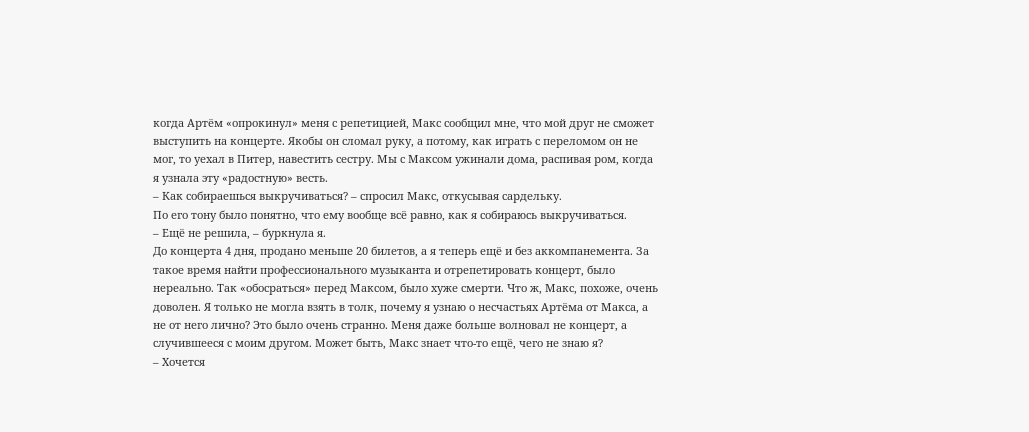когда Артём «опрокинул» меня с репетицией, Макс сообщил мне, что мой друг не сможет выступить на концерте. Якобы он сломал руку, а потому, как играть с переломом он не мог, то уехал в Питер, навестить сестру. Мы с Максом ужинали дома, распивая ром, когда я узнала эту «радостную» весть.
– Как собираешься выкручиваться? – спросил Макс, откусывая сардельку.
По его тону было понятно, что ему вообще всё равно, как я собираюсь выкручиваться.
– Ещё не решила, – буркнула я.
До концерта 4 дня, продано меньше 20 билетов, а я теперь ещё и без аккомпанемента. За такое время найти профессионального музыканта и отрепетировать концерт, было нереально. Так «обосраться» перед Максом, было хуже смерти. Что ж, Макс, похоже, очень доволен. Я только не могла взять в толк, почему я узнаю о несчастьях Артёма от Макса, а не от него лично? Это было очень странно. Меня даже больше волновал не концерт, а случившееся с моим другом. Может быть, Макс знает что-то ещё, чего не знаю я?
– Хочется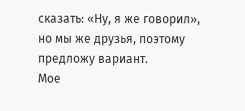сказать: «Ну, я же говорил», но мы же друзья, поэтому предложу вариант.
Мое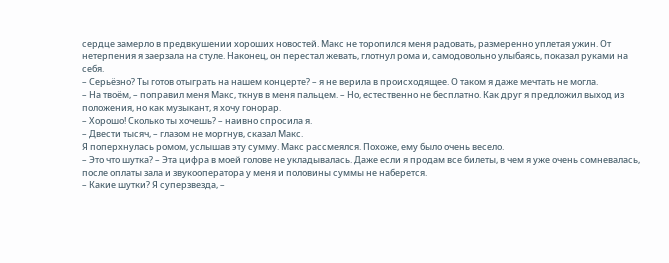сердце замерло в предвкушении хороших новостей. Макс не торопился меня радовать, размеренно уплетая ужин. От нетерпения я заерзала на стуле. Наконец, он перестал жевать, глотнул рома и, самодовольно улыбаясь, показал руками на себя.
– Серьёзно? Ты готов отыграть на нашем концерте? – я не верила в происходящее. О таком я даже мечтать не могла.
– На твоём, – поправил меня Макс, ткнув в меня пальцем. – Но, естественно не бесплатно. Как друг я предложил выход из положения, но как музыкант, я хочу гонорар.
– Хорошо! Сколько ты хочешь? – наивно спросила я.
– Двести тысяч, – глазом не моргнув, сказал Макс.
Я поперхнулась ромом, услышав эту сумму. Макс рассмеялся. Похоже, ему было очень весело.
– Это что шутка? – Эта цифра в моей голове не укладывалась. Даже если я продам все билеты, в чем я уже очень сомневалась, после оплаты зала и звукооператора у меня и половины суммы не наберется.
– Какие шутки? Я суперзвезда, –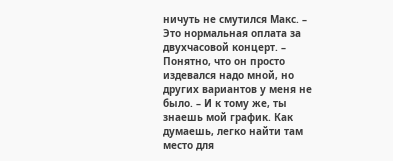ничуть не смутился Макс. – Это нормальная оплата за двухчасовой концерт. – Понятно, что он просто издевался надо мной, но других вариантов у меня не было. – И к тому же, ты знаешь мой график. Как думаешь, легко найти там место для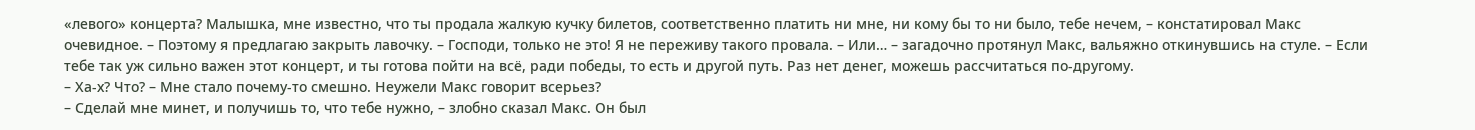«левого» концерта? Малышка, мне известно, что ты продала жалкую кучку билетов, соответственно платить ни мне, ни кому бы то ни было, тебе нечем, – констатировал Макс очевидное. – Поэтому я предлагаю закрыть лавочку. – Господи, только не это! Я не переживу такого провала. – Или… – загадочно протянул Макс, вальяжно откинувшись на стуле. – Если тебе так уж сильно важен этот концерт, и ты готова пойти на всё, ради победы, то есть и другой путь. Раз нет денег, можешь рассчитаться по-другому.
– Ха-х? Что? – Мне стало почему-то смешно. Неужели Макс говорит всерьез?
– Сделай мне минет, и получишь то, что тебе нужно, – злобно сказал Макс. Он был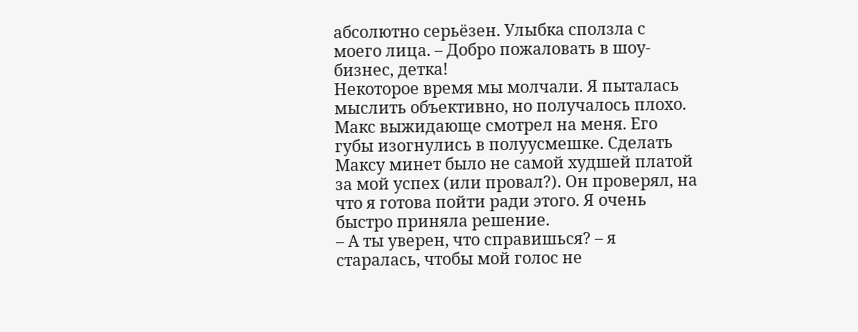абсолютно серьёзен. Улыбка сползла с моего лица. – Добро пожаловать в шоу-бизнес, детка!
Некоторое время мы молчали. Я пыталась мыслить объективно, но получалось плохо. Макс выжидающе смотрел на меня. Его губы изогнулись в полуусмешке. Сделать Максу минет было не самой худшей платой за мой успех (или провал?). Он проверял, на что я готова пойти ради этого. Я очень быстро приняла решение.
– А ты уверен, что справишься? – я старалась, чтобы мой голос не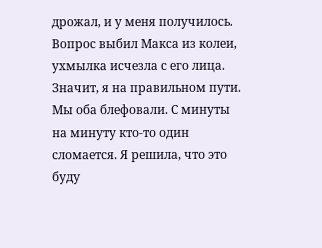дрожал, и у меня получилось. Вопрос выбил Макса из колеи, ухмылка исчезла с его лица. Значит, я на правильном пути. Мы оба блефовали. С минуты на минуту кто-то один сломается. Я решила, что это буду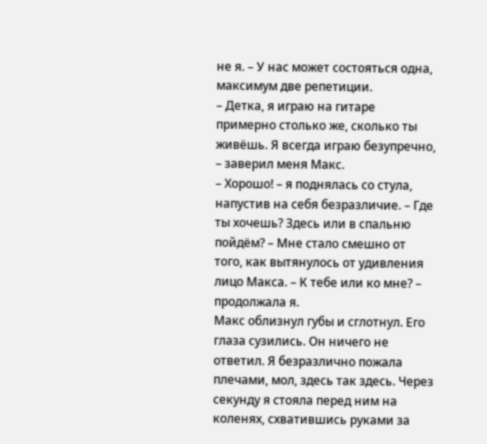не я. – У нас может состояться одна, максимум две репетиции.
– Детка, я играю на гитаре примерно столько же, сколько ты живёшь. Я всегда играю безупречно, – заверил меня Макс.
– Хорошо! – я поднялась со стула, напустив на себя безразличие. – Где ты хочешь? Здесь или в спальню пойдём? – Мне стало смешно от того, как вытянулось от удивления лицо Макса. – К тебе или ко мне? – продолжала я.
Макс облизнул губы и сглотнул. Его глаза сузились. Он ничего не ответил. Я безразлично пожала плечами, мол, здесь так здесь. Через секунду я стояла перед ним на коленях, схватившись руками за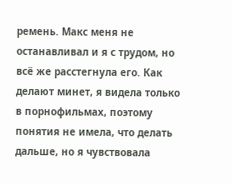ремень. Макс меня не останавливал и я с трудом, но всё же расстегнула его. Как делают минет, я видела только в порнофильмах, поэтому понятия не имела, что делать дальше, но я чувствовала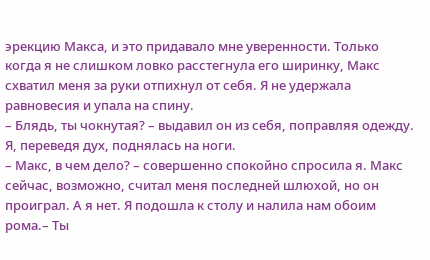эрекцию Макса, и это придавало мне уверенности. Только когда я не слишком ловко расстегнула его ширинку, Макс схватил меня за руки отпихнул от себя. Я не удержала равновесия и упала на спину.
– Блядь, ты чокнутая? – выдавил он из себя, поправляя одежду. Я, переведя дух, поднялась на ноги.
– Макс, в чем дело? – совершенно спокойно спросила я. Макс сейчас, возможно, считал меня последней шлюхой, но он проиграл. А я нет. Я подошла к столу и налила нам обоим рома.– Ты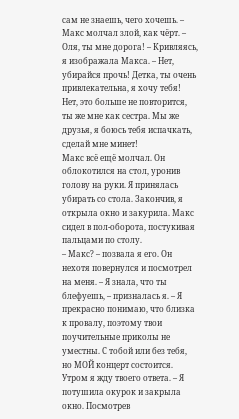сам не знаешь, чего хочешь. – Макс молчал злой, как чёрт. – Оля, ты мне дорога! – Кривляясь, я изображала Макса. – Нет, убирайся прочь! Детка, ты очень привлекательна, я хочу тебя! Нет, это больше не повторится, ты же мне как сестра. Мы же друзья, я боюсь тебя испачкать, сделай мне минет!
Макс всё ещё молчал. Он облокотился на стол, уронив голову на руки. Я принялась убирать со стола. Закончив, я открыла окно и закурила. Макс сидел в пол-оборота, постукивая пальцами по столу.
– Макс? – позвала я его. Он нехотя повернулся и посмотрел на меня. – Я знала, что ты блефуешь, – призналась я. – Я прекрасно понимаю, что близка к провалу, поэтому твои поучительные приколы не уместны. С тобой или без тебя, но МОЙ концерт состоится. Утром я жду твоего ответа. – Я потушила окурок и закрыла окно. Посмотрев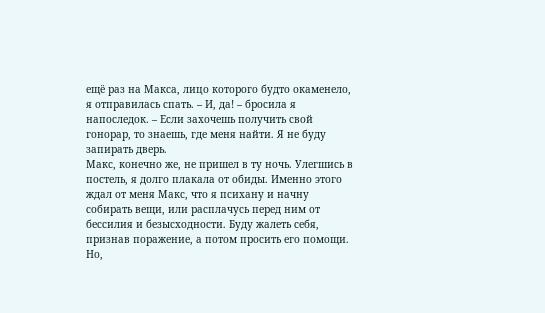ещё раз на Макса, лицо которого будто окаменело, я отправилась спать. – И, да! – бросила я напоследок. – Если захочешь получить свой гонорар, то знаешь, где меня найти. Я не буду запирать дверь.
Макс, конечно же, не пришел в ту ночь. Улегшись в постель, я долго плакала от обиды. Именно этого ждал от меня Макс, что я психану и начну собирать вещи, или расплачусь перед ним от бессилия и безысходности. Буду жалеть себя, признав поражение, а потом просить его помощи. Но,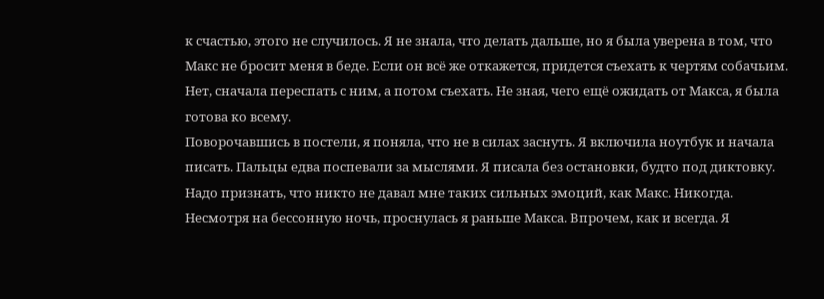к счастью, этого не случилось. Я не знала, что делать дальше, но я была уверена в том, что Макс не бросит меня в беде. Если он всё же откажется, придется съехать к чертям собачьим. Нет, сначала переспать с ним, а потом съехать. Не зная, чего ещё ожидать от Макса, я была готова ко всему.
Поворочавшись в постели, я поняла, что не в силах заснуть. Я включила ноутбук и начала писать. Пальцы едва поспевали за мыслями. Я писала без остановки, будто под диктовку. Надо признать, что никто не давал мне таких сильных эмоций, как Макс. Никогда.
Несмотря на бессонную ночь, проснулась я раньше Макса. Впрочем, как и всегда. Я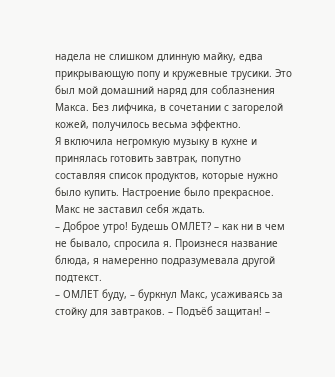надела не слишком длинную майку, едва прикрывающую попу и кружевные трусики. Это был мой домашний наряд для соблазнения Макса. Без лифчика, в сочетании с загорелой кожей, получилось весьма эффектно.
Я включила негромкую музыку в кухне и принялась готовить завтрак, попутно составляя список продуктов, которые нужно было купить. Настроение было прекрасное. Макс не заставил себя ждать.
– Доброе утро! Будешь ОМЛЕТ? – как ни в чем не бывало, спросила я. Произнеся название блюда, я намеренно подразумевала другой подтекст.
– ОМЛЕТ буду, – буркнул Макс, усаживаясь за стойку для завтраков. – Подъёб защитан! –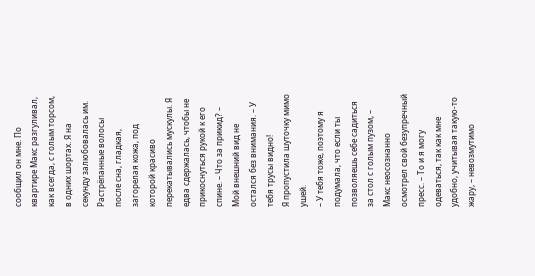сообщил он мне. По квартире Макс разгуливал, как всегда, с голым торсом, в одних шортах. Я на секунду залюбовалась им. Растрёпанные волосы после сна, гладкая, загорелая кожа, под которой красиво перекатывались мускулы. Я едва сдержалась, чтобы не прикоснуться рукой к его спине. – Что за прикид? – Мой внешний вид не остался без внимания. – У тебя трусы видно!
Я пропустила шуточку мимо ушей.
– У тебя тоже, поэтому я подумала, что если ты позволяешь себе садиться за стол с голым пузом, – Макс неосознанно осмотрел свой безупречный пресс. – То и я могу одеваться, так как мне удобно, учитывая такую-то жару, – невозмутимо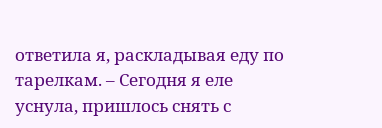ответила я, раскладывая еду по тарелкам. – Сегодня я еле уснула, пришлось снять с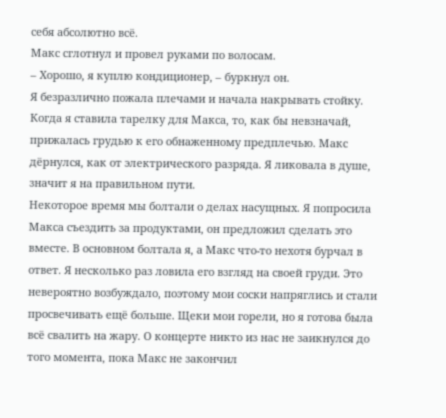себя абсолютно всё.
Макс сглотнул и провел руками по волосам.
– Хорошо, я куплю кондиционер, – буркнул он.
Я безразлично пожала плечами и начала накрывать стойку. Когда я ставила тарелку для Макса, то, как бы невзначай, прижалась грудью к его обнаженному предплечью. Макс дёрнулся, как от электрического разряда. Я ликовала в душе, значит я на правильном пути.
Некоторое время мы болтали о делах насущных. Я попросила Макса съездить за продуктами, он предложил сделать это вместе. В основном болтала я, а Макс что-то нехотя бурчал в ответ. Я несколько раз ловила его взгляд на своей груди. Это невероятно возбуждало, поэтому мои соски напряглись и стали просвечивать ещё больше. Щеки мои горели, но я готова была всё свалить на жару. О концерте никто из нас не заикнулся до того момента, пока Макс не закончил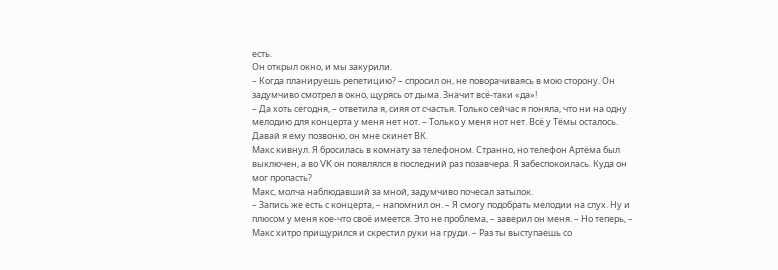есть.
Он открыл окно, и мы закурили.
– Когда планируешь репетицию? – спросил он, не поворачиваясь в мою сторону. Он задумчиво смотрел в окно, щурясь от дыма. Значит всё-таки «да»!
– Да хоть сегодня, – ответила я, сияя от счастья. Только сейчас я поняла, что ни на одну мелодию для концерта у меня нет нот. – Только у меня нот нет. Всё у Тёмы осталось. Давай я ему позвоню, он мне скинет ВК.
Макс кивнул. Я бросилась в комнату за телефоном. Странно, но телефон Артёма был выключен, а во VK он появлялся в последний раз позавчера. Я забеспокоилась. Куда он мог пропасть?
Макс, молча наблюдавший за мной, задумчиво почесал затылок.
– Запись же есть с концерта, – напомнил он. – Я смогу подобрать мелодии на слух. Ну и плюсом у меня кое-что своё имеется. Это не проблема, – заверил он меня. – Но теперь, – Макс хитро прищурился и скрестил руки на груди. – Раз ты выступаешь со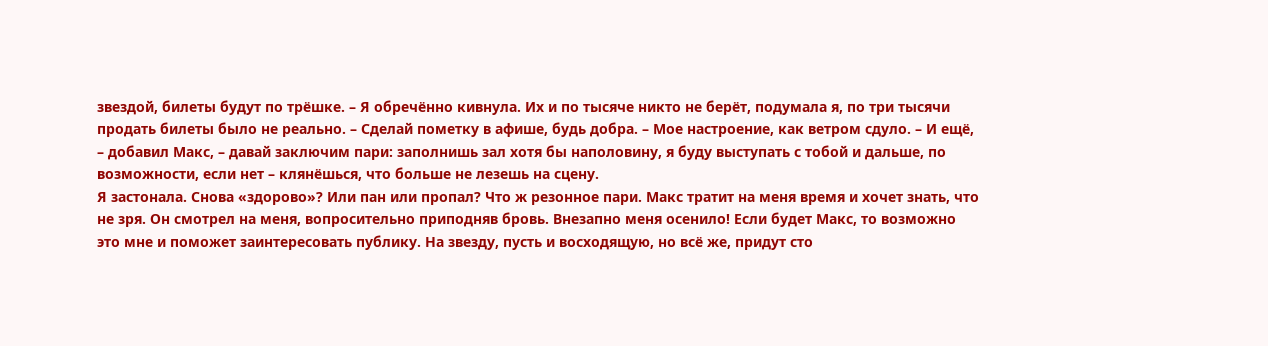звездой, билеты будут по трёшке. – Я обречённо кивнула. Их и по тысяче никто не берёт, подумала я, по три тысячи продать билеты было не реально. – Сделай пометку в афише, будь добра. – Мое настроение, как ветром сдуло. – И ещё, – добавил Макс, – давай заключим пари: заполнишь зал хотя бы наполовину, я буду выступать с тобой и дальше, по возможности, если нет – клянёшься, что больше не лезешь на сцену.
Я застонала. Снова «здорово»? Или пан или пропал? Что ж резонное пари. Макс тратит на меня время и хочет знать, что не зря. Он смотрел на меня, вопросительно приподняв бровь. Внезапно меня осенило! Если будет Макс, то возможно это мне и поможет заинтересовать публику. На звезду, пусть и восходящую, но всё же, придут сто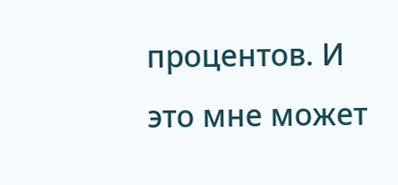процентов. И это мне может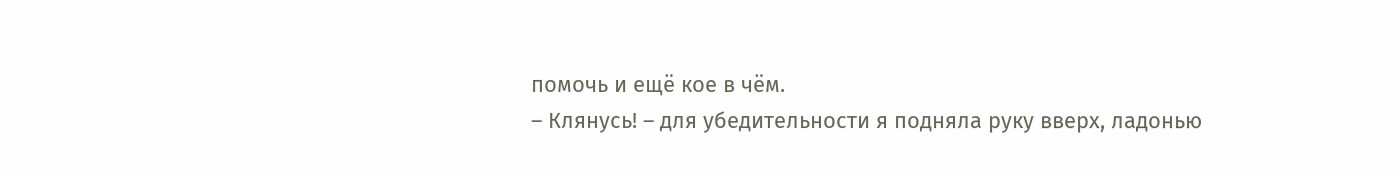помочь и ещё кое в чём.
– Клянусь! – для убедительности я подняла руку вверх, ладонью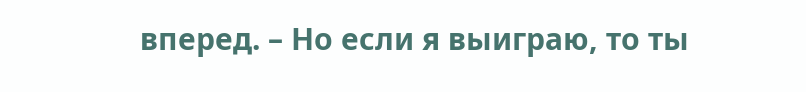вперед. – Но если я выиграю, то ты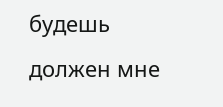будешь должен мне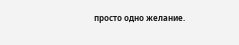просто одно желание.